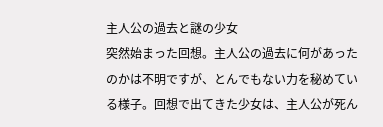主人公の過去と謎の少女
突然始まった回想。主人公の過去に何があったのかは不明ですが、とんでもない力を秘めている様子。回想で出てきた少女は、主人公が死ん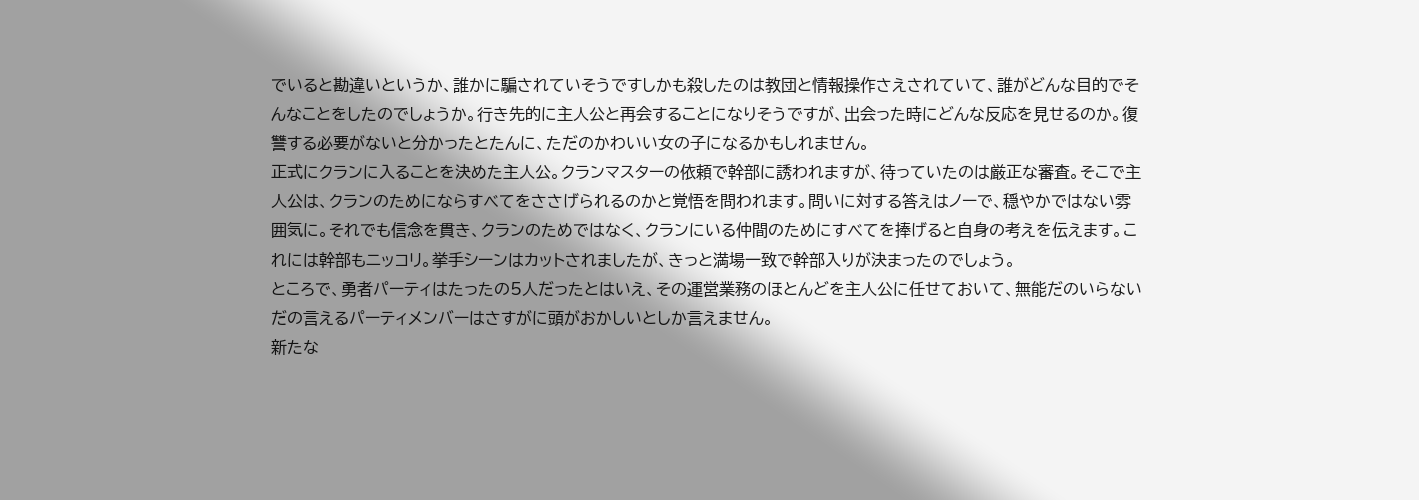でいると勘違いというか、誰かに騙されていそうですしかも殺したのは教団と情報操作さえされていて、誰がどんな目的でそんなことをしたのでしょうか。行き先的に主人公と再会することになりそうですが、出会った時にどんな反応を見せるのか。復讐する必要がないと分かったとたんに、ただのかわいい女の子になるかもしれません。
正式にクランに入ることを決めた主人公。クランマスターの依頼で幹部に誘われますが、待っていたのは厳正な審査。そこで主人公は、クランのためにならすべてをささげられるのかと覚悟を問われます。問いに対する答えはノーで、穏やかではない雰囲気に。それでも信念を貫き、クランのためではなく、クランにいる仲間のためにすべてを捧げると自身の考えを伝えます。これには幹部もニッコリ。挙手シーンはカットされましたが、きっと満場一致で幹部入りが決まったのでしょう。
ところで、勇者パーティはたったの5人だったとはいえ、その運営業務のほとんどを主人公に任せておいて、無能だのいらないだの言えるパーティメンバーはさすがに頭がおかしいとしか言えません。
新たな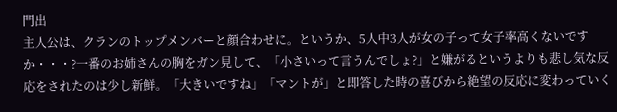門出
主人公は、クランのトップメンバーと顔合わせに。というか、5人中3人が女の子って女子率高くないですか・・・?一番のお姉さんの胸をガン見して、「小さいって言うんでしょ?」と嫌がるというよりも悲し気な反応をされたのは少し新鮮。「大きいですね」「マントが」と即答した時の喜びから絶望の反応に変わっていく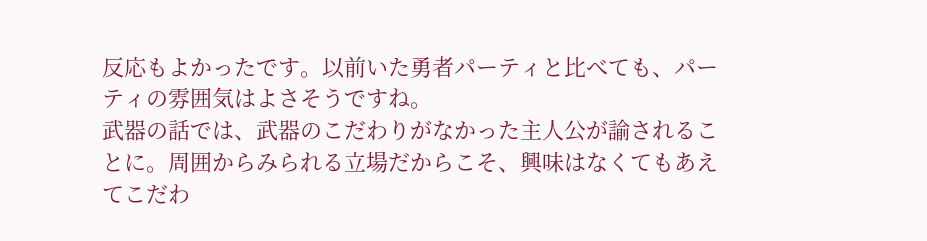反応もよかったです。以前いた勇者パーティと比べても、パーティの雰囲気はよさそうですね。
武器の話では、武器のこだわりがなかった主人公が諭されることに。周囲からみられる立場だからこそ、興味はなくてもあえてこだわ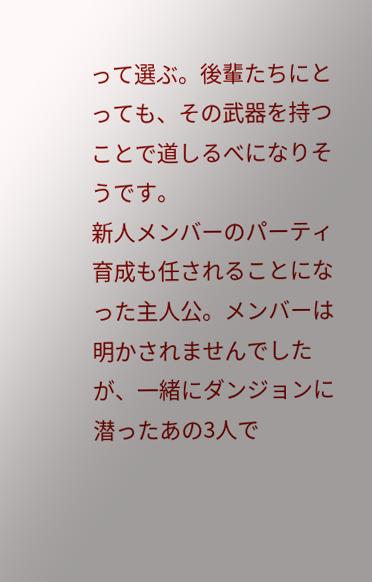って選ぶ。後輩たちにとっても、その武器を持つことで道しるべになりそうです。
新人メンバーのパーティ育成も任されることになった主人公。メンバーは明かされませんでしたが、一緒にダンジョンに潜ったあの3人で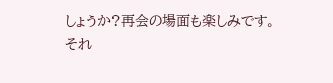しょうか?再会の場面も楽しみです。
それ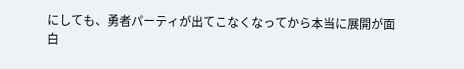にしても、勇者パーティが出てこなくなってから本当に展開が面白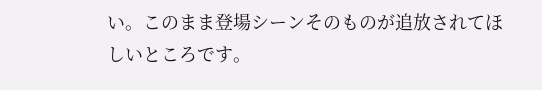い。このまま登場シーンそのものが追放されてほしいところです。